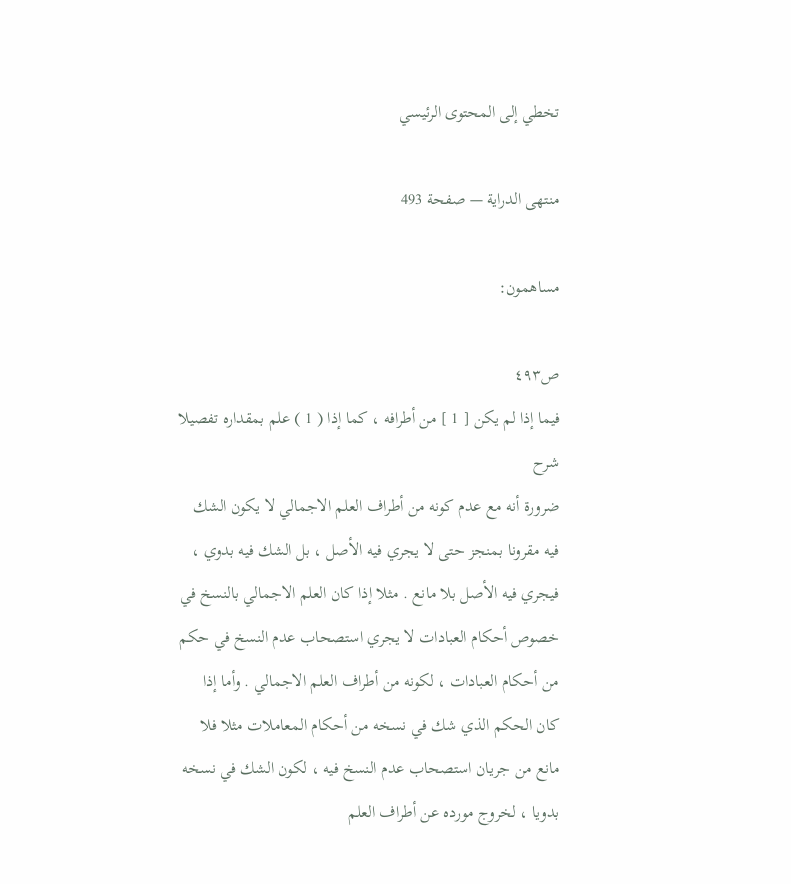تخطي إلى المحتوى الرئيسي

منتهى الدراية — صفحة 493

مساهمون:

ص٤٩٣
فيما إذا لم يكن [ 1 ] من أطرافه ، كما إذا ( 1 ) علم بمقداره تفصيلا
شرح
ضرورة أنه مع عدم كونه من أطراف العلم الاجمالي لا يكون الشك فيه مقرونا بمنجز حتى لا يجري فيه الأصل ، بل الشك فيه بدوي ، فيجري فيه الأصل بلا مانع . مثلا إذا كان العلم الاجمالي بالنسخ في خصوص أحكام العبادات لا يجري استصحاب عدم النسخ في حكم من أحكام العبادات ، لكونه من أطراف العلم الاجمالي . وأما إذا كان الحكم الذي شك في نسخه من أحكام المعاملات مثلا فلا مانع من جريان استصحاب عدم النسخ فيه ، لكون الشك في نسخه بدويا ، لخروج مورده عن أطراف العلم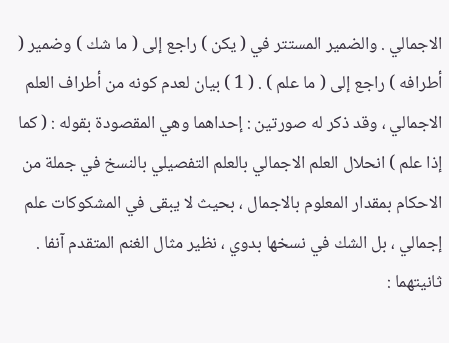الاجمالي . والضمير المستتر في ( يكن ) راجع إلى ( ما شك ) وضمير ( أطرافه ) راجع إلى ( ما علم ) . ( 1 ) بيان لعدم كونه من أطراف العلم الاجمالي ، وقد ذكر له صورتين : إحداهما وهي المقصودة بقوله : ( كما إذا علم ) انحلال العلم الاجمالي بالعلم التفصيلي بالنسخ في جملة من الاحكام بمقدار المعلوم بالاجمال ، بحيث لا يبقى في المشكوكات علم إجمالي ، بل الشك في نسخها بدوي ، نظير مثال الغنم المتقدم آنفا . ثانيتهما :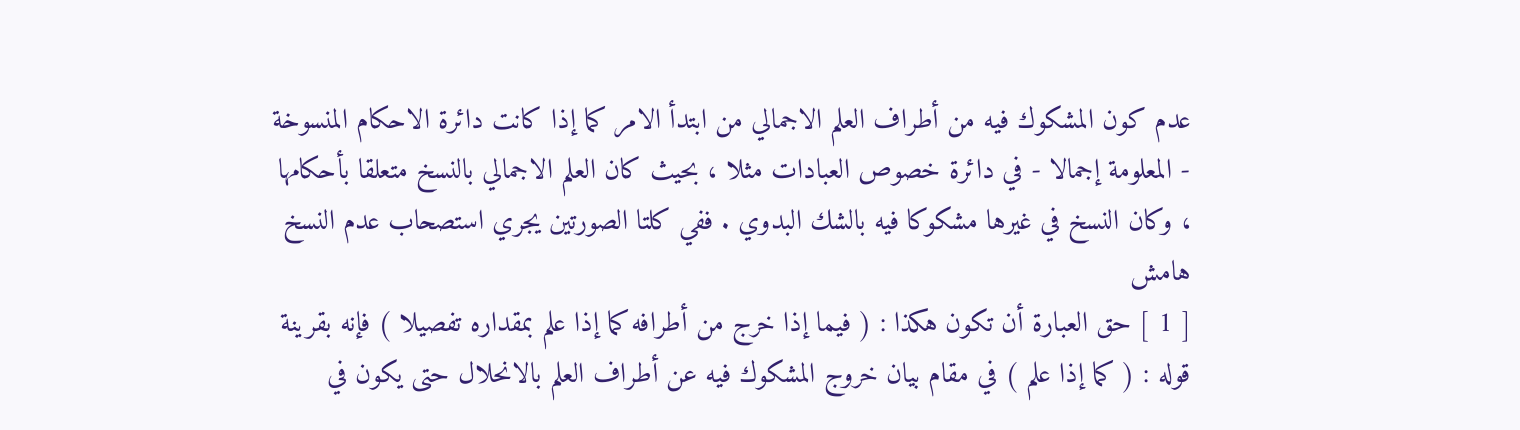عدم كون المشكوك فيه من أطراف العلم الاجمالي من ابتدأ الامر كما إذا كانت دائرة الاحكام المنسوخة - المعلومة إجمالا - في دائرة خصوص العبادات مثلا ، بحيث كان العلم الاجمالي بالنسخ متعلقا بأحكامها ، وكان النسخ في غيرها مشكوكا فيه بالشك البدوي . ففي كلتا الصورتين يجري استصحاب عدم النسخ
هامش
[ 1 ] حق العبارة أن تكون هكذا : ( فيما إذا خرج من أطرافه كما إذا علم بمقداره تفصيلا ) فإنه بقرينة قوله : ( كما إذا علم ) في مقام بيان خروج المشكوك فيه عن أطراف العلم بالانحلال حتى يكون في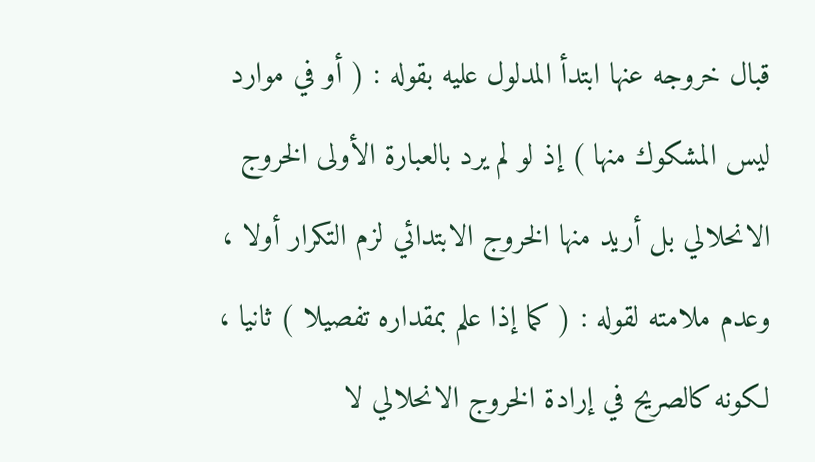قبال خروجه عنها ابتدأ المدلول عليه بقوله : ( أو في موارد ليس المشكوك منها ) إذ لو لم يرد بالعبارة الأولى الخروج الانحلالي بل أريد منها الخروج الابتدائي لزم التكرار أولا ، وعدم ملامته لقوله : ( كما إذا علم بمقداره تفصيلا ) ثانيا ، لكونه كالصريح في إرادة الخروج الانحلالي لا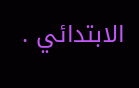الابتدائي .